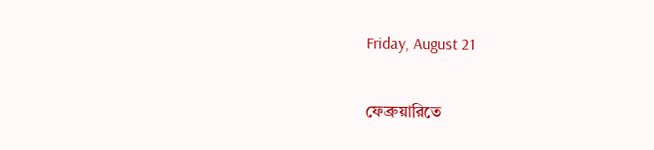Friday, August 21

ফেব্রুয়ারিতে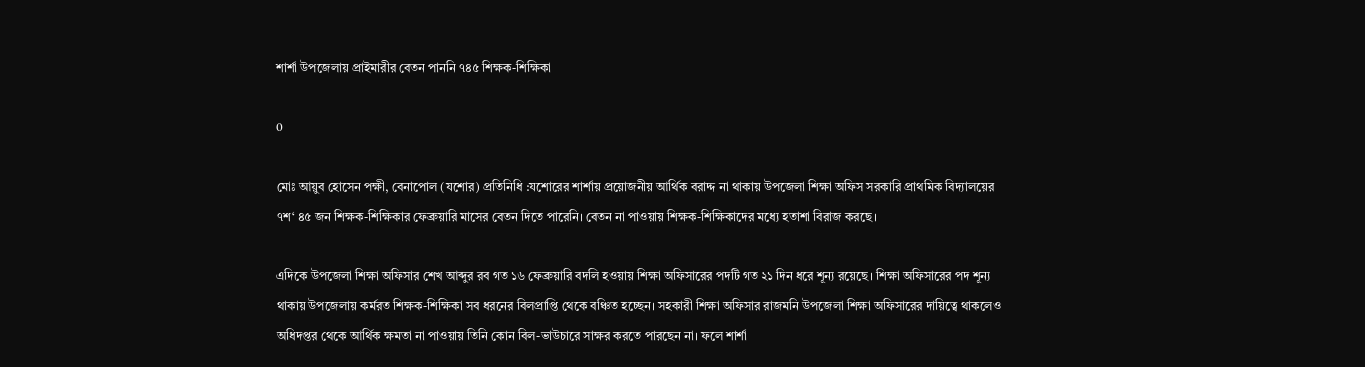শার্শা উপজেলায় প্রাইমারীর বেতন পাননি ৭৪৫ শিক্ষক-শিক্ষিকা

0

মোঃ আয়ুব হোসেন পক্ষী, বেনাপোল (যশোর) প্রতিনিধি :যশোরের শার্শায় প্রয়োজনীয় আর্থিক বরাদ্দ না থাকায় উপজেলা শিক্ষা অফিস সরকারি প্রাথমিক বিদ্যালয়ের ৭শ‘ ৪৫ জন শিক্ষক-শিক্ষিকার ফেব্রুয়ারি মাসের বেতন দিতে পারেনি। বেতন না পাওয়ায় শিক্ষক-শিক্ষিকাদের মধ্যে হতাশা বিরাজ করছে।

এদিকে উপজেলা শিক্ষা অফিসার শেখ আব্দুর রব গত ১৬ ফেব্রুয়ারি বদলি হওয়ায় শিক্ষা অফিসারের পদটি গত ২১ দিন ধরে শূন্য রয়েছে। শিক্ষা অফিসারের পদ শূন্য থাকায় উপজেলায় কর্মরত শিক্ষক-শিক্ষিকা সব ধরনের বিলপ্রাপ্তি থেকে বঞ্চিত হচ্ছেন। সহকারী শিক্ষা অফিসার রাজমনি উপজেলা শিক্ষা অফিসারের দায়িত্বে থাকলেও অধিদপ্তর থেকে আর্থিক ক্ষমতা না পাওয়ায় তিনি কোন বিল-ভাউচারে সাক্ষর করতে পারছেন না। ফলে শার্শা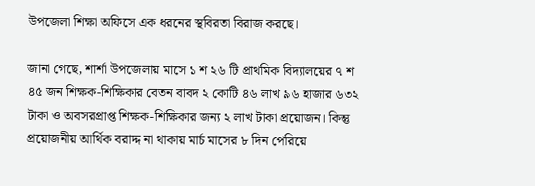উপজেলা শিক্ষা অফিসে এক ধরনের স্থবিরতা বিরাজ করছে।

জানা গেছে, শার্শা উপজেলায় মাসে ১ শ ২৬ টি প্রাথমিক বিদ্যালয়ের ৭ শ ৪৫ জন শিক্ষক-শিক্ষিকার বেতন বাবদ ২ কোটি ৪৬ লাখ ৯৬ হাজার ৬৩২ টাকা ও অবসরপ্রাপ্ত শিক্ষক-শিক্ষিকার জন্য ২ লাখ টাকা প্রয়োজন। কিন্তু প্রয়োজনীয় আর্থিক বরাদ্দ না থাকায় মার্চ মাসের ৮ দিন পেরিয়ে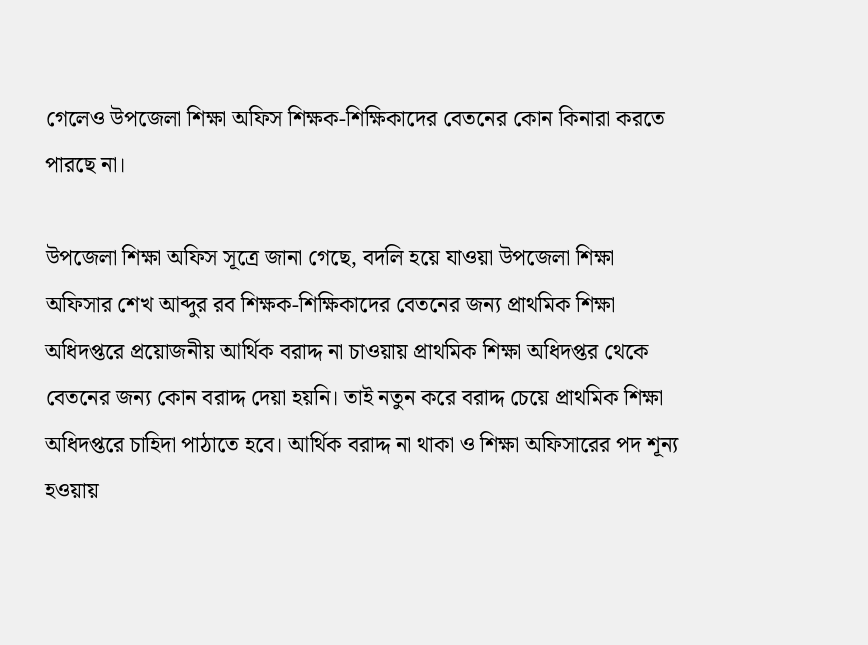গেলেও উপজেলা শিক্ষা অফিস শিক্ষক-শিক্ষিকাদের বেতনের কোন কিনারা করতে পারছে না।

উপজেলা শিক্ষা অফিস সূত্রে জানা গেছে, বদলি হয়ে যাওয়া উপজেলা শিক্ষা অফিসার শেখ আব্দুর রব শিক্ষক-শিক্ষিকাদের বেতনের জন্য প্রাথমিক শিক্ষা অধিদপ্তরে প্রয়োজনীয় আর্থিক বরাদ্দ না চাওয়ায় প্রাথমিক শিক্ষা অধিদপ্তর থেকে বেতনের জন্য কোন বরাদ্দ দেয়া হয়নি। তাই নতুন করে বরাদ্দ চেয়ে প্রাথমিক শিক্ষা অধিদপ্তরে চাহিদা পাঠাতে হবে। আর্থিক বরাদ্দ না থাকা ও শিক্ষা অফিসারের পদ শূন্য হওয়ায়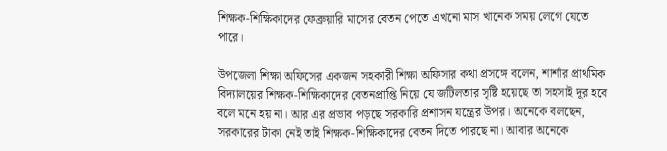শিক্ষক-শিক্ষিকাদের ফেব্রুয়ারি মাসের বেতন পেতে এখনো মাস খানেক সময় লেগে যেতে পারে।

উপজেলা শিক্ষা অফিসের একজন সহকারী শিক্ষা অফিসার কথা প্রসঙ্গে বলেন, শার্শার প্রাথমিক বিদ্যালয়ের শিক্ষক-শিক্ষিকাদের বেতনপ্রাপ্তি নিয়ে যে জটিলতার সৃষ্টি হয়েছে তা সহসাই দূর হবে বলে মনে হয় না। আর এর প্রভাব পড়ছে সরকারি প্রশাসন যন্ত্রের উপর। অনেকে বলছেন, সরকারের টাকা নেই তাই শিক্ষক-শিক্ষিকাদের বেতন দিতে পারছে না। আবার অনেকে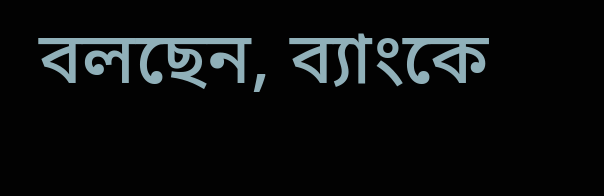বলছেন, ব্যাংকে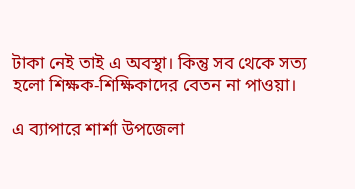টাকা নেই তাই এ অবস্থা। কিন্তু সব থেকে সত্য হলো শিক্ষক-শিক্ষিকাদের বেতন না পাওয়া।

এ ব্যাপারে শার্শা উপজেলা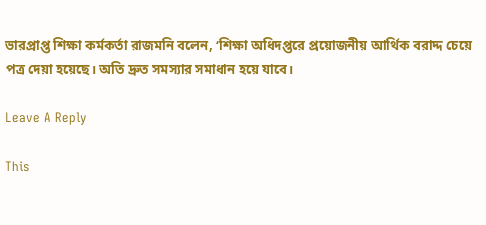ভারপ্রাপ্ত শিক্ষা কর্মকর্তা রাজমনি বলেন, ‘শিক্ষা অধিদপ্তরে প্রয়োজনীয় আর্থিক বরাদ্দ চেয়ে পত্র দেয়া হয়েছে। অতি দ্রুত সমস্যার সমাধান হয়ে যাবে।

Leave A Reply

This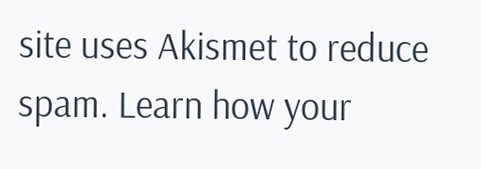site uses Akismet to reduce spam. Learn how your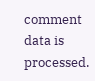comment data is processed.